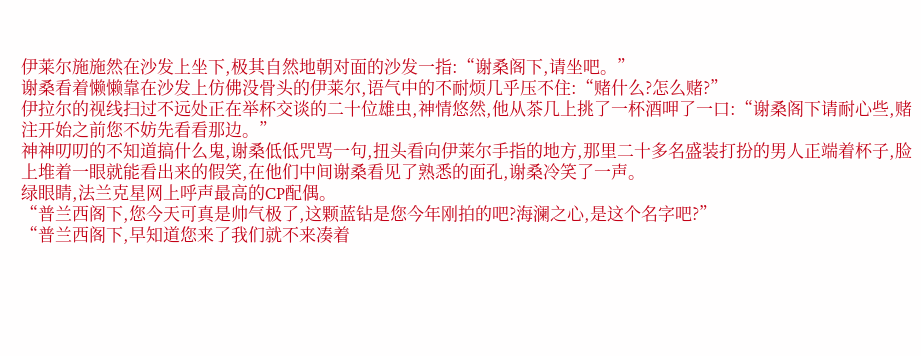伊莱尔施施然在沙发上坐下,极其自然地朝对面的沙发一指:“谢桑阁下,请坐吧。”
谢桑看着懒懒靠在沙发上仿佛没骨头的伊莱尔,语气中的不耐烦几乎压不住:“赌什么?怎么赌?”
伊拉尔的视线扫过不远处正在举杯交谈的二十位雄虫,神情悠然,他从茶几上挑了一杯酒呷了一口:“谢桑阁下请耐心些,赌注开始之前您不妨先看看那边。”
神神叨叨的不知道搞什么鬼,谢桑低低咒骂一句,扭头看向伊莱尔手指的地方,那里二十多名盛装打扮的男人正端着杯子,脸上堆着一眼就能看出来的假笑,在他们中间谢桑看见了熟悉的面孔,谢桑冷笑了一声。
绿眼睛,法兰克星网上呼声最高的CP配偶。
“普兰西阁下,您今天可真是帅气极了,这颗蓝钻是您今年刚拍的吧?海澜之心,是这个名字吧?”
“普兰西阁下,早知道您来了我们就不来凑着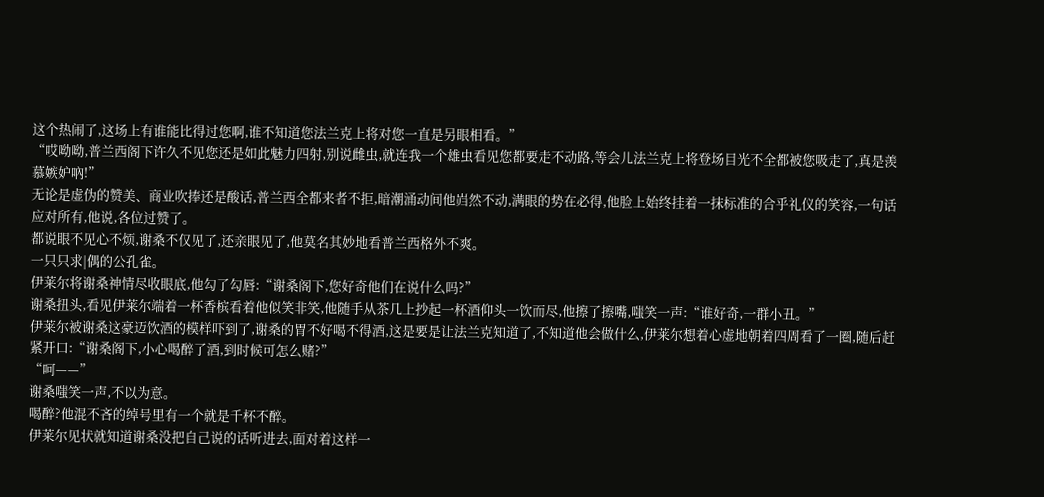这个热闹了,这场上有谁能比得过您啊,谁不知道您法兰克上将对您一直是另眼相看。”
“哎呦呦,普兰西阁下许久不见您还是如此魅力四射,别说雌虫,就连我一个雄虫看见您都要走不动路,等会儿法兰克上将登场目光不全都被您吸走了,真是羡慕嫉妒吶!”
无论是虚伪的赞美、商业吹捧还是酸话,普兰西全都来者不拒,暗潮涌动间他岿然不动,满眼的势在必得,他脸上始终挂着一抹标准的合乎礼仪的笑容,一句话应对所有,他说,各位过赞了。
都说眼不见心不烦,谢桑不仅见了,还亲眼见了,他莫名其妙地看普兰西格外不爽。
一只只求|偶的公孔雀。
伊莱尔将谢桑神情尽收眼底,他勾了勾唇:“谢桑阁下,您好奇他们在说什么吗?”
谢桑扭头,看见伊莱尔端着一杯香槟看着他似笑非笑,他随手从茶几上抄起一杯酒仰头一饮而尽,他擦了擦嘴,嗤笑一声:“谁好奇,一群小丑。”
伊莱尔被谢桑这豪迈饮酒的模样吓到了,谢桑的胃不好喝不得酒,这是要是让法兰克知道了,不知道他会做什么,伊莱尔想着心虚地朝着四周看了一圈,随后赶紧开口:“谢桑阁下,小心喝醉了酒,到时候可怎么赌?”
“呵——”
谢桑嗤笑一声,不以为意。
喝醉?他混不吝的绰号里有一个就是千杯不醉。
伊莱尔见状就知道谢桑没把自己说的话听进去,面对着这样一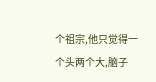个祖宗,他只觉得一个头两个大,脑子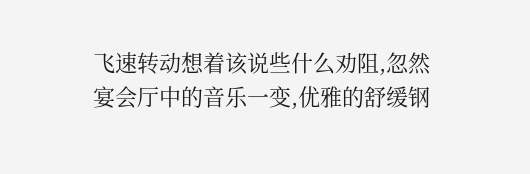飞速转动想着该说些什么劝阻,忽然宴会厅中的音乐一变,优雅的舒缓钢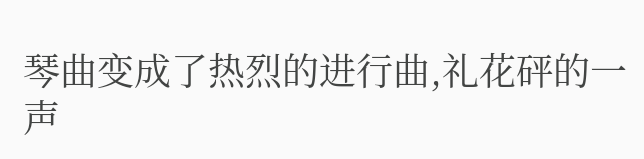琴曲变成了热烈的进行曲,礼花砰的一声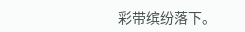彩带缤纷落下。